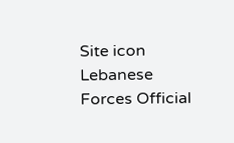Site icon Lebanese Forces Official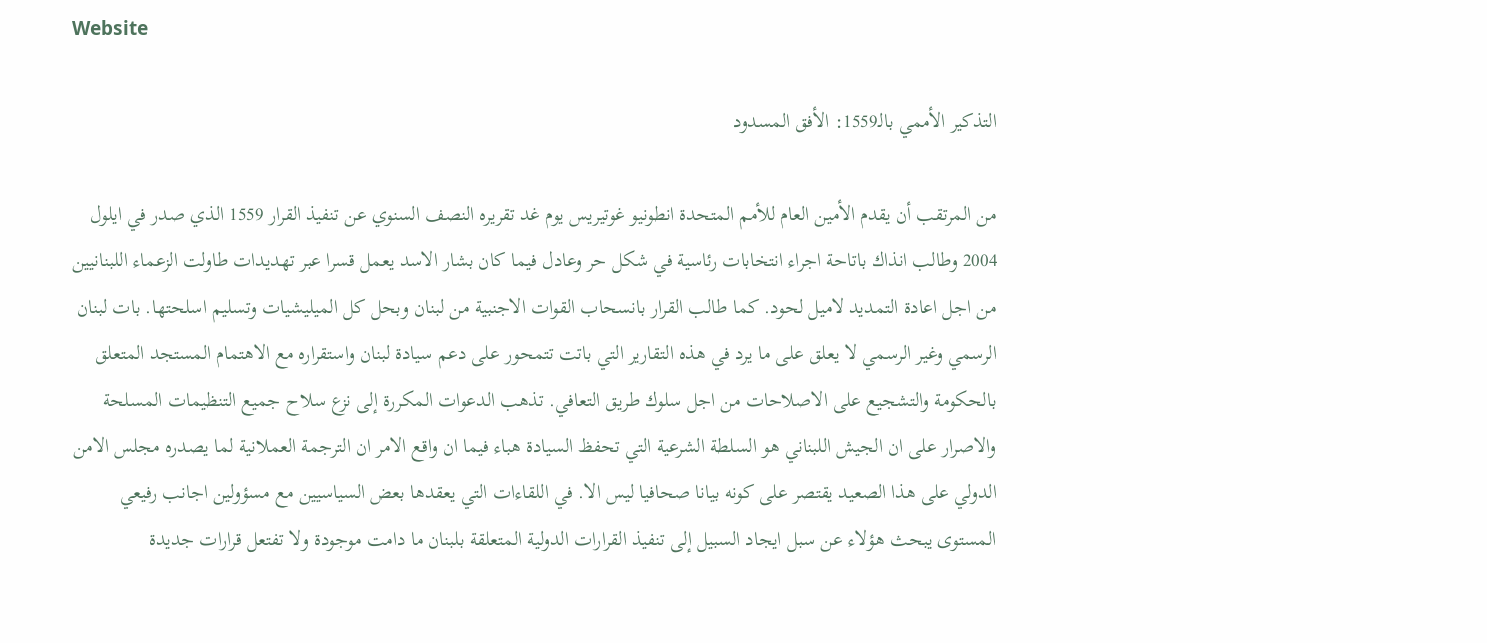Website

التذكير الأممي بالـ1559: الأفق المسدود

من المرتقب أن يقدم الأمين العام للأمم المتحدة انطونيو غوتيريس يوم غد تقريره النصف السنوي عن تنفيذ القرار 1559 الذي صدر في ايلول 2004 وطالب انذاك باتاحة اجراء انتخابات رئاسية في شكل حر وعادل فيما كان بشار الاسد يعمل قسرا عبر تهديدات طاولت الزعماء اللبنانيين من اجل اعادة التمديد لاميل لحود. كما طالب القرار بانسحاب القوات الاجنبية من لبنان وبحل كل الميليشيات وتسليم اسلحتها. بات لبنان الرسمي وغير الرسمي لا يعلق على ما يرد في هذه التقارير التي باتت تتمحور على دعم سيادة لبنان واستقراره مع الاهتمام المستجد المتعلق بالحكومة والتشجيع على الاصلاحات من اجل سلوك طريق التعافي. تذهب الدعوات المكررة إلى نزع سلاح جميع التنظيمات المسلحة والاصرار على ان الجيش اللبناني هو السلطة الشرعية التي تحفظ السيادة هباء فيما ان واقع الامر ان الترجمة العملانية لما يصدره مجلس الامن الدولي على هذا الصعيد يقتصر على كونه بيانا صحافيا ليس الا. في اللقاءات التي يعقدها بعض السياسيين مع مسؤولين اجانب رفيعي المستوى يبحث هؤلاء عن سبل ايجاد السبيل إلى تنفيذ القرارات الدولية المتعلقة بلبنان ما دامت موجودة ولا تفتعل قرارات جديدة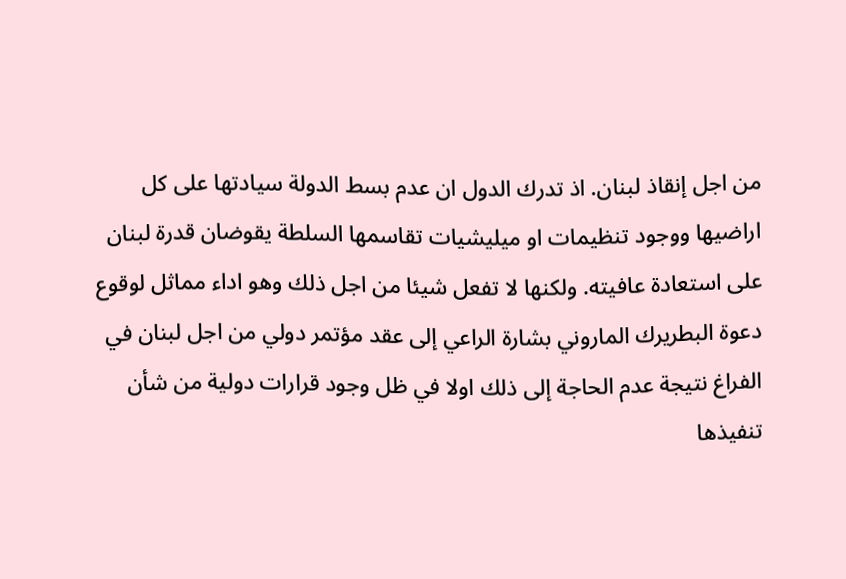من اجل إنقاذ لبنان. اذ تدرك الدول ان عدم بسط الدولة سيادتها على كل اراضيها ووجود تنظيمات او ميليشيات تقاسمها السلطة يقوضان قدرة لبنان على استعادة عافيته. ولكنها لا تفعل شيئا من اجل ذلك وهو اداء مماثل لوقوع دعوة البطريرك الماروني بشارة الراعي إلى عقد مؤتمر دولي من اجل لبنان في الفراغ نتيجة عدم الحاجة إلى ذلك اولا في ظل وجود قرارات دولية من شأن تنفيذها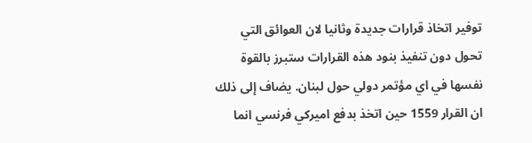توفير اتخاذ قرارات جديدة وثانيا لان العوائق التي تحول دون تنفيذ بنود هذه القرارات ستبرز بالقوة نفسها في اي مؤتمر دولي حول لبنان. يضاف إلى ذلك ان القرار 1559 حين اتخذ بدفع اميركي فرنسي انما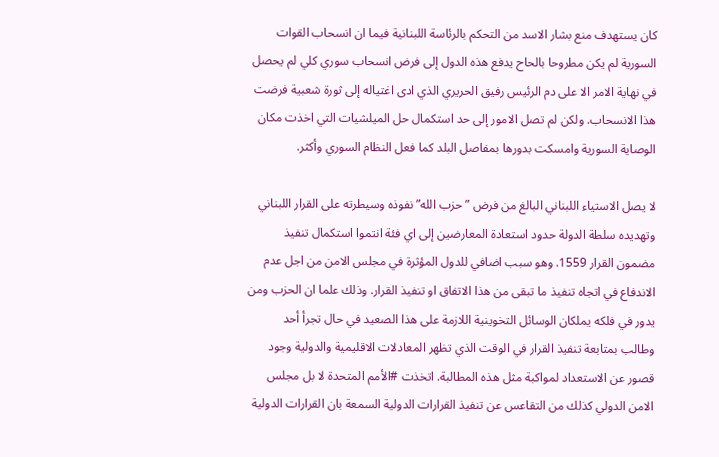كان يستهدف منع بشار الاسد من التحكم بالرئاسة اللبنانية فيما ان انسحاب القوات السورية لم يكن مطروحا بالحاح يدفع هذه الدول إلى فرض انسحاب سوري كلي لم يحصل في نهاية الامر الا على دم الرئيس رفيق الحريري الذي ادى اغتياله إلى ثورة شعبية فرضت هذا الانسحاب. ولكن لم تصل الامور إلى حد استكمال حل الميلشيات التي اخذت مكان الوصاية السورية وامسكت بدورها بمفاصل البلد كما فعل النظام السوري وأكثر.

لا يصل الاستياء اللبناني البالغ من فرض ” حزب الله” نفوذه وسيطرته على القرار اللبناني وتهديده سلطة الدولة حدود استعادة المعارضين إلى اي فئة انتموا استكمال تنفيذ مضمون القرار 1559. وهو سبب اضافي للدول المؤثرة في مجلس الامن من اجل عدم الاندفاع في اتجاه تنفيذ ما تبقى من هذا الاتفاق او تنفيذ القرار. وذلك علما ان الحزب ومن يدور في فلكه يملكان الوسائل التخوينية اللازمة على هذا الصعيد في حال تجرأ أحد وطالب بمتابعة تنفيذ القرار في الوقت الذي تظهر المعادلات الاقليمية والدولية وجود قصور عن الاستعداد لمواكبة مثل هذه المطالبة. اتخذت #الأمم المتحدة لا بل مجلس الامن الدولي كذلك من التقاعس عن تنفيذ القرارات الدولية السمعة بان القرارات الدولية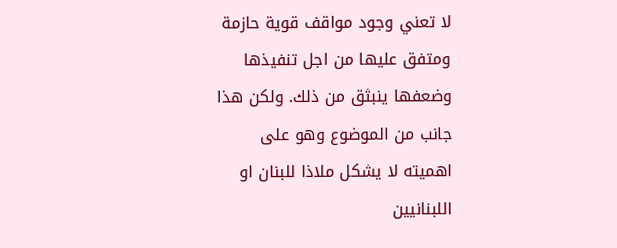لا تعني وجود مواقف قوية حازمة ومتفق عليها من اجل تنفيذها وضعفها ينبثق من ذلك. ولكن هذا جانب من الموضوع وهو على اهميته لا يشكل ملاذا للبنان او اللبنانيين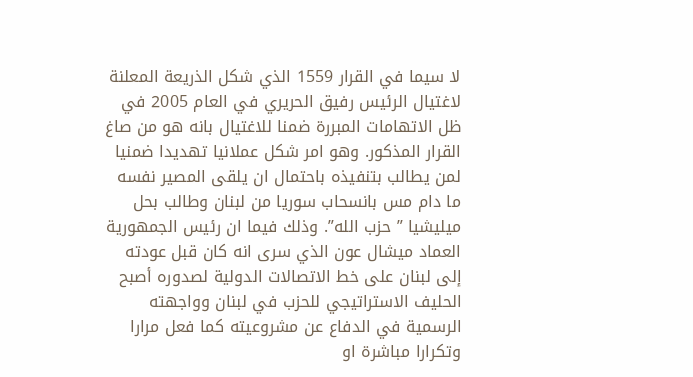لا سيما في القرار 1559 الذي شكل الذريعة المعلنة لاغتيال الرئيس رفيق الحريري في العام 2005 في ظل الاتهامات المبررة ضمنا للاغتيال بانه هو من صاغ القرار المذكور. وهو امر شكل عملانيا تهديدا ضمنيا لمن يطالب بتنفيذه باحتمال ان يلقى المصير نفسه ما دام مس بانسحاب سوريا من لبنان وطالب بحل ميليشيا ” حزب الله”. وذلك فيما ان رئيس الجمهورية العماد ميشال عون الذي سرى انه كان قبل عودته إلى لبنان على خط الاتصالات الدولية لصدوره أصبح الحليف الاستراتيجي للحزب في لبنان وواجهته الرسمية في الدفاع عن مشروعيته كما فعل مرارا وتكرارا مباشرة او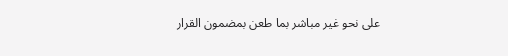على نحو غير مباشر بما طعن بمضمون القرار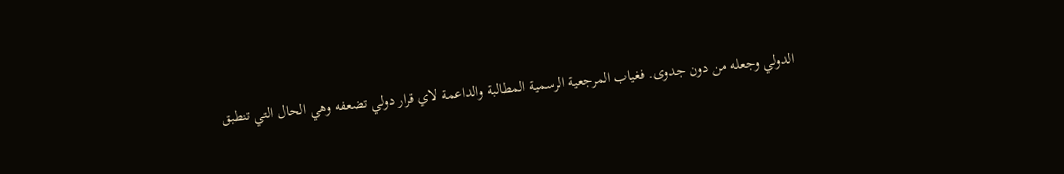الدولي وجعله من دون جدوى. فغياب المرجعية الرسمية المطالبة والداعمة لاي قرار دولي تضعفه وهي الحال التي تنطبق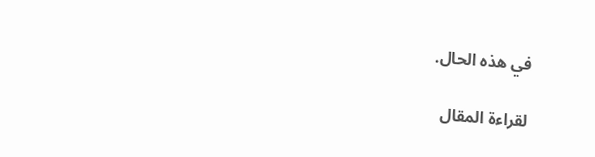في هذه الحال.

لقراءة المقال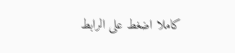كاملا اضغط على الرابط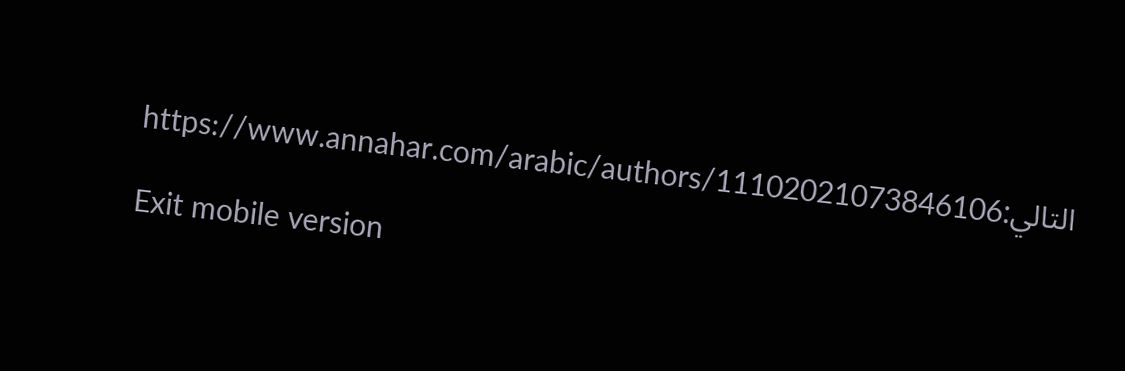التالي:https://www.annahar.com/arabic/authors/11102021073846106

Exit mobile version